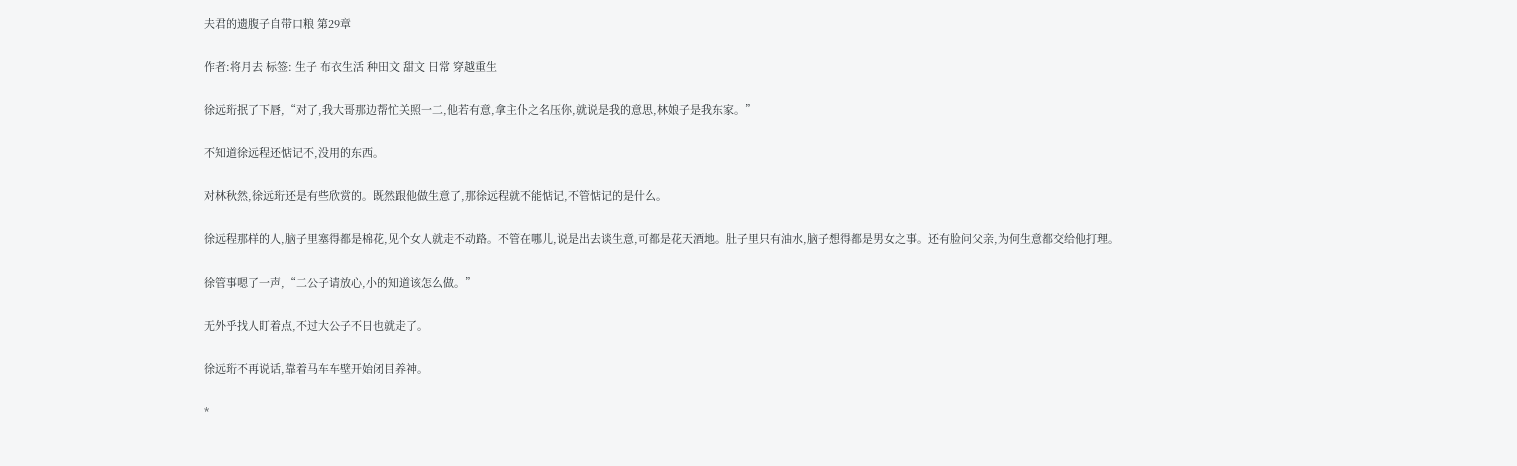夫君的遗腹子自带口粮 第29章

作者:将月去 标签: 生子 布衣生活 种田文 甜文 日常 穿越重生

徐远珩抿了下唇,“对了,我大哥那边帮忙关照一二,他若有意,拿主仆之名压你,就说是我的意思,林娘子是我东家。”

不知道徐远程还惦记不,没用的东西。

对林秋然,徐远珩还是有些欣赏的。既然跟他做生意了,那徐远程就不能惦记,不管惦记的是什么。

徐远程那样的人,脑子里塞得都是棉花,见个女人就走不动路。不管在哪儿,说是出去谈生意,可都是花天酒地。肚子里只有油水,脑子想得都是男女之事。还有脸问父亲,为何生意都交给他打理。

徐管事嗯了一声,“二公子请放心,小的知道该怎么做。”

无外乎找人盯着点,不过大公子不日也就走了。

徐远珩不再说话,靠着马车车壁开始闭目养神。

*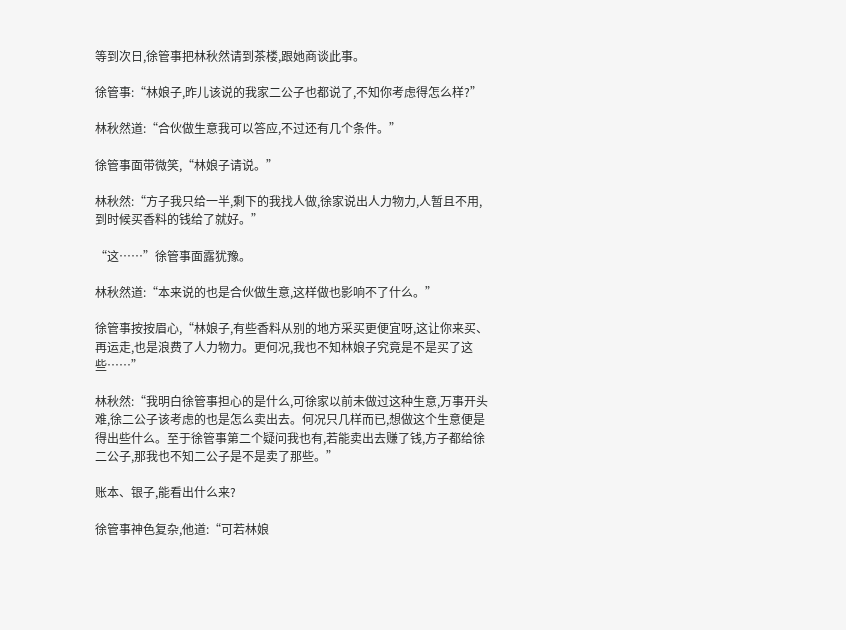等到次日,徐管事把林秋然请到茶楼,跟她商谈此事。

徐管事:“林娘子,昨儿该说的我家二公子也都说了,不知你考虑得怎么样?”

林秋然道:“合伙做生意我可以答应,不过还有几个条件。”

徐管事面带微笑,“林娘子请说。”

林秋然:“方子我只给一半,剩下的我找人做,徐家说出人力物力,人暂且不用,到时候买香料的钱给了就好。”

“这……”徐管事面露犹豫。

林秋然道:“本来说的也是合伙做生意,这样做也影响不了什么。”

徐管事按按眉心,“林娘子,有些香料从别的地方采买更便宜呀,这让你来买、再运走,也是浪费了人力物力。更何况,我也不知林娘子究竟是不是买了这些……”

林秋然:“我明白徐管事担心的是什么,可徐家以前未做过这种生意,万事开头难,徐二公子该考虑的也是怎么卖出去。何况只几样而已,想做这个生意便是得出些什么。至于徐管事第二个疑问我也有,若能卖出去赚了钱,方子都给徐二公子,那我也不知二公子是不是卖了那些。”

账本、银子,能看出什么来?

徐管事神色复杂,他道:“可若林娘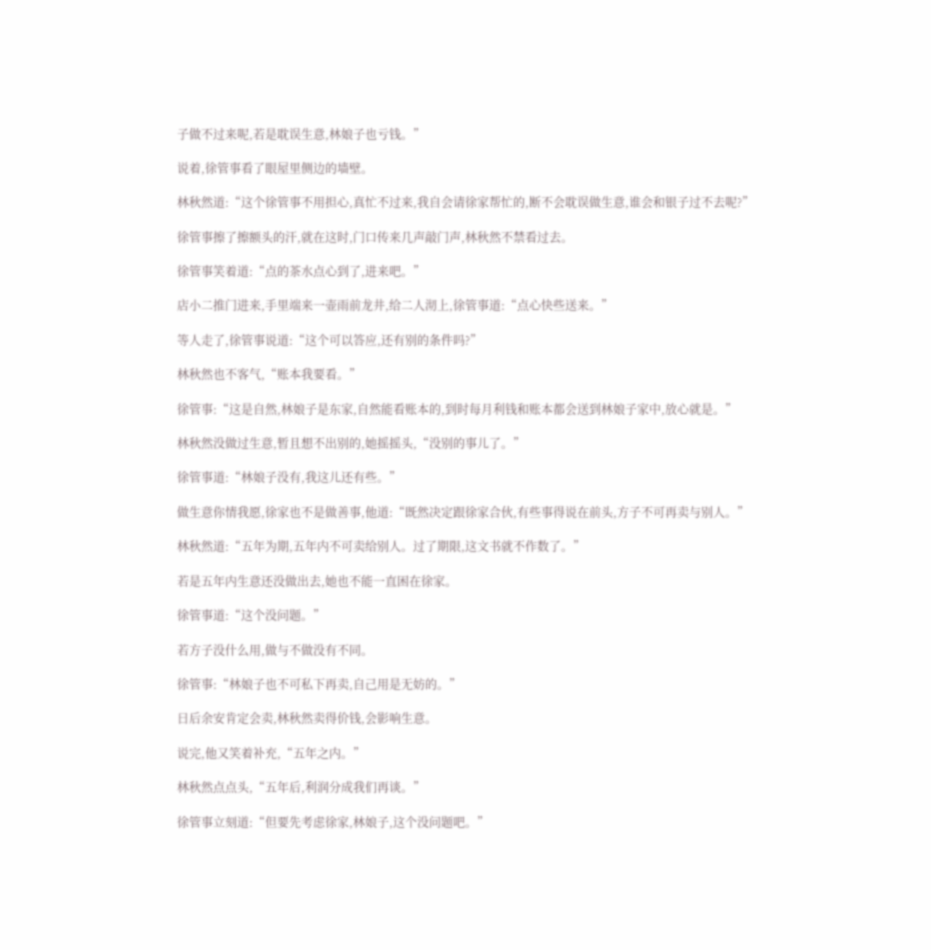子做不过来呢,若是耽误生意,林娘子也亏钱。”

说着,徐管事看了眼屋里侧边的墙壁。

林秋然道:“这个徐管事不用担心,真忙不过来,我自会请徐家帮忙的,断不会耽误做生意,谁会和银子过不去呢?”

徐管事擦了擦额头的汗,就在这时,门口传来几声敲门声,林秋然不禁看过去。

徐管事笑着道:“点的茶水点心到了,进来吧。”

店小二推门进来,手里端来一壶雨前龙井,给二人沏上,徐管事道:“点心快些送来。”

等人走了,徐管事说道:“这个可以答应,还有别的条件吗?”

林秋然也不客气,“账本我要看。”

徐管事:“这是自然,林娘子是东家,自然能看账本的,到时每月利钱和账本都会送到林娘子家中,放心就是。”

林秋然没做过生意,暂且想不出别的,她摇摇头,“没别的事儿了。”

徐管事道:“林娘子没有,我这儿还有些。”

做生意你情我愿,徐家也不是做善事,他道:“既然决定跟徐家合伙,有些事得说在前头,方子不可再卖与别人。”

林秋然道:“五年为期,五年内不可卖给别人。过了期限,这文书就不作数了。”

若是五年内生意还没做出去,她也不能一直困在徐家。

徐管事道:“这个没问题。”

若方子没什么用,做与不做没有不同。

徐管事:“林娘子也不可私下再卖,自己用是无妨的。”

日后余安肯定会卖,林秋然卖得价钱,会影响生意。

说完,他又笑着补充,“五年之内。”

林秋然点点头,“五年后,利润分成我们再谈。”

徐管事立刻道:“但要先考虑徐家,林娘子,这个没问题吧。”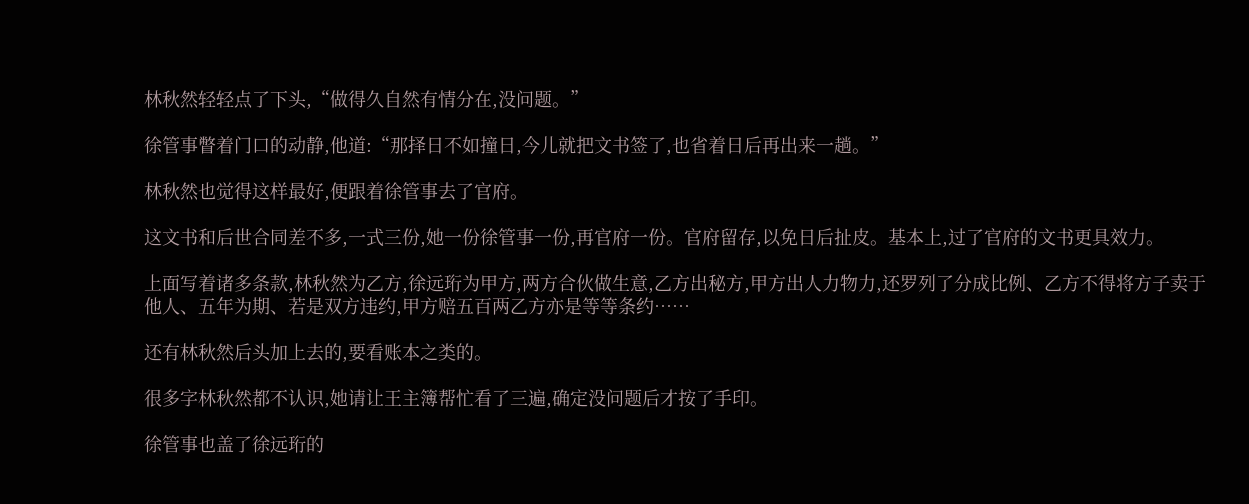林秋然轻轻点了下头,“做得久自然有情分在,没问题。”

徐管事瞥着门口的动静,他道:“那择日不如撞日,今儿就把文书签了,也省着日后再出来一趟。”

林秋然也觉得这样最好,便跟着徐管事去了官府。

这文书和后世合同差不多,一式三份,她一份徐管事一份,再官府一份。官府留存,以免日后扯皮。基本上,过了官府的文书更具效力。

上面写着诸多条款,林秋然为乙方,徐远珩为甲方,两方合伙做生意,乙方出秘方,甲方出人力物力,还罗列了分成比例、乙方不得将方子卖于他人、五年为期、若是双方违约,甲方赔五百两乙方亦是等等条约……

还有林秋然后头加上去的,要看账本之类的。

很多字林秋然都不认识,她请让王主簿帮忙看了三遍,确定没问题后才按了手印。

徐管事也盖了徐远珩的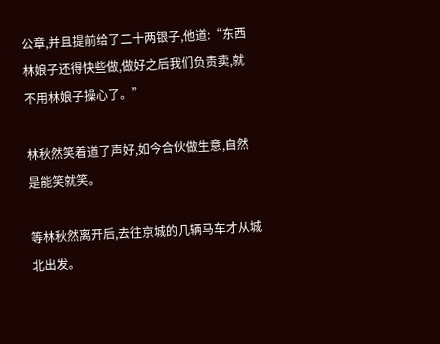公章,并且提前给了二十两银子,他道:“东西林娘子还得快些做,做好之后我们负责卖,就不用林娘子操心了。”

林秋然笑着道了声好,如今合伙做生意,自然是能笑就笑。

等林秋然离开后,去往京城的几辆马车才从城北出发。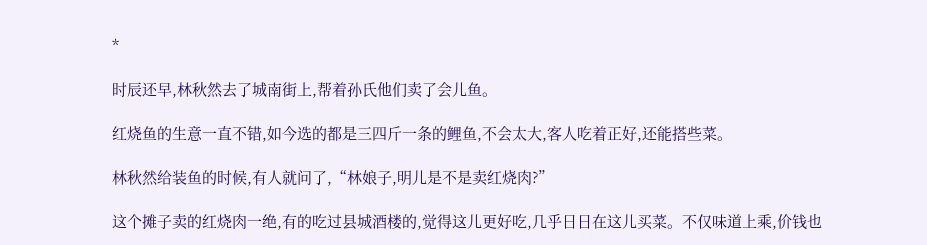*

时辰还早,林秋然去了城南街上,帮着孙氏他们卖了会儿鱼。

红烧鱼的生意一直不错,如今选的都是三四斤一条的鲤鱼,不会太大,客人吃着正好,还能搭些菜。

林秋然给装鱼的时候,有人就问了,“林娘子,明儿是不是卖红烧肉?”

这个摊子卖的红烧肉一绝,有的吃过县城酒楼的,觉得这儿更好吃,几乎日日在这儿买菜。不仅味道上乘,价钱也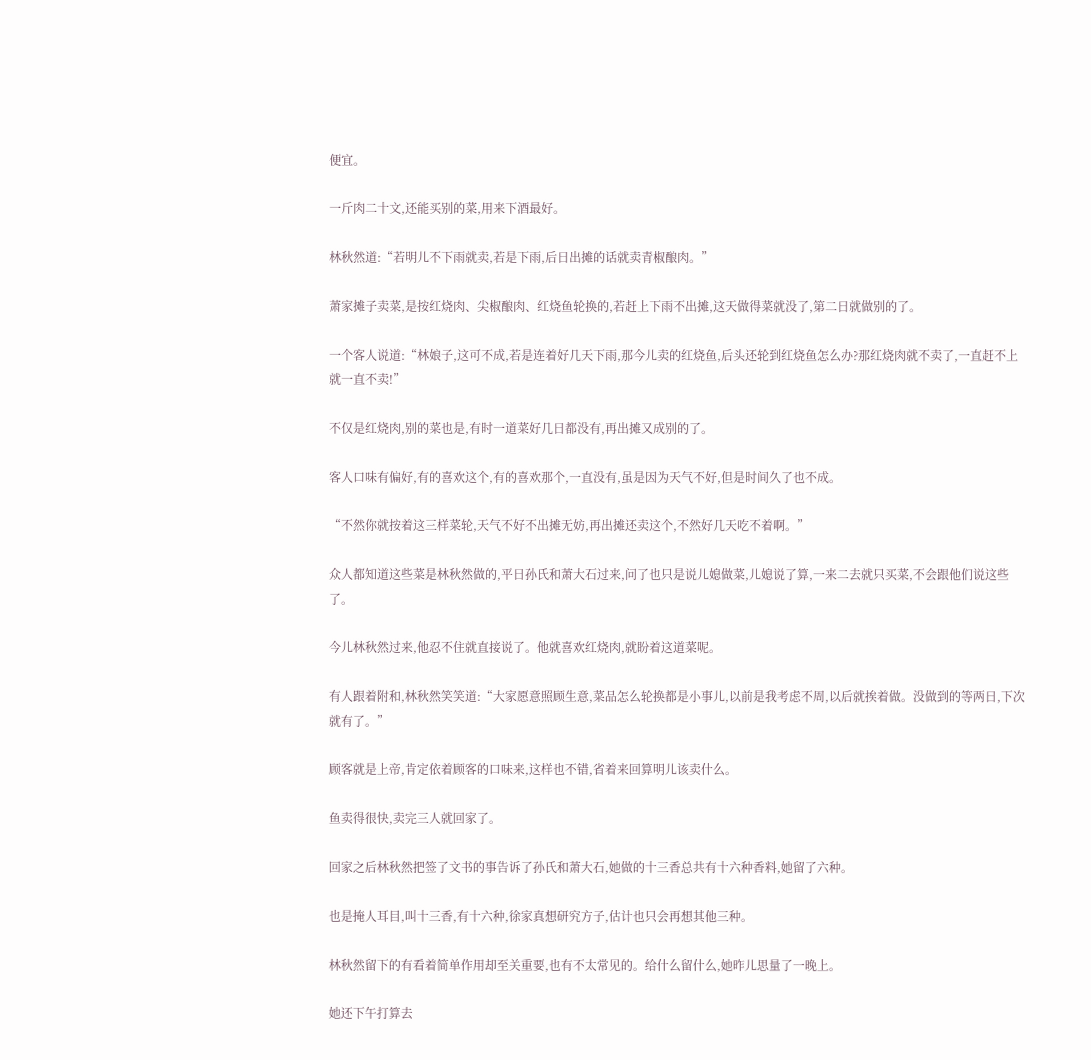便宜。

一斤肉二十文,还能买别的菜,用来下酒最好。

林秋然道:“若明儿不下雨就卖,若是下雨,后日出摊的话就卖青椒酿肉。”

萧家摊子卖菜,是按红烧肉、尖椒酿肉、红烧鱼轮换的,若赶上下雨不出摊,这天做得菜就没了,第二日就做别的了。

一个客人说道:“林娘子,这可不成,若是连着好几天下雨,那今儿卖的红烧鱼,后头还轮到红烧鱼怎么办?那红烧肉就不卖了,一直赶不上就一直不卖!”

不仅是红烧肉,别的菜也是,有时一道菜好几日都没有,再出摊又成别的了。

客人口味有偏好,有的喜欢这个,有的喜欢那个,一直没有,虽是因为天气不好,但是时间久了也不成。

“不然你就按着这三样菜轮,天气不好不出摊无妨,再出摊还卖这个,不然好几天吃不着啊。”

众人都知道这些菜是林秋然做的,平日孙氏和萧大石过来,问了也只是说儿媳做菜,儿媳说了算,一来二去就只买菜,不会跟他们说这些了。

今儿林秋然过来,他忍不住就直接说了。他就喜欢红烧肉,就盼着这道菜呢。

有人跟着附和,林秋然笑笑道:“大家愿意照顾生意,菜品怎么轮换都是小事儿,以前是我考虑不周,以后就挨着做。没做到的等两日,下次就有了。”

顾客就是上帝,肯定依着顾客的口味来,这样也不错,省着来回算明儿该卖什么。

鱼卖得很快,卖完三人就回家了。

回家之后林秋然把签了文书的事告诉了孙氏和萧大石,她做的十三香总共有十六种香料,她留了六种。

也是掩人耳目,叫十三香,有十六种,徐家真想研究方子,估计也只会再想其他三种。

林秋然留下的有看着简单作用却至关重要,也有不太常见的。给什么留什么,她昨儿思量了一晚上。

她还下午打算去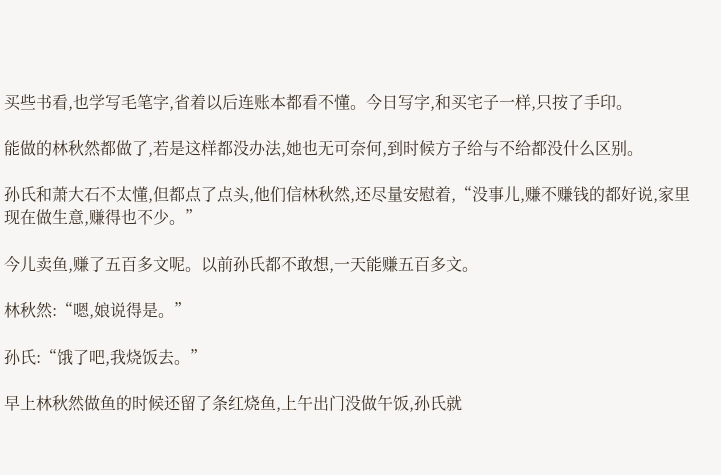买些书看,也学写毛笔字,省着以后连账本都看不懂。今日写字,和买宅子一样,只按了手印。

能做的林秋然都做了,若是这样都没办法,她也无可奈何,到时候方子给与不给都没什么区别。

孙氏和萧大石不太懂,但都点了点头,他们信林秋然,还尽量安慰着,“没事儿,赚不赚钱的都好说,家里现在做生意,赚得也不少。”

今儿卖鱼,赚了五百多文呢。以前孙氏都不敢想,一天能赚五百多文。

林秋然:“嗯,娘说得是。”

孙氏:“饿了吧,我烧饭去。”

早上林秋然做鱼的时候还留了条红烧鱼,上午出门没做午饭,孙氏就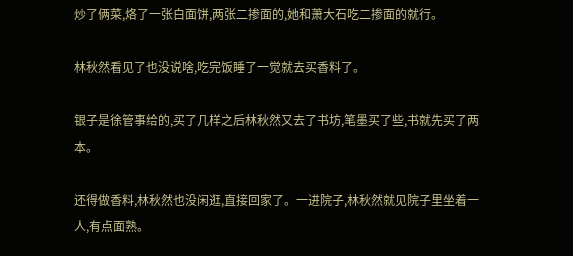炒了俩菜,烙了一张白面饼,两张二掺面的,她和萧大石吃二掺面的就行。

林秋然看见了也没说啥,吃完饭睡了一觉就去买香料了。

银子是徐管事给的,买了几样之后林秋然又去了书坊,笔墨买了些,书就先买了两本。

还得做香料,林秋然也没闲逛,直接回家了。一进院子,林秋然就见院子里坐着一人,有点面熟。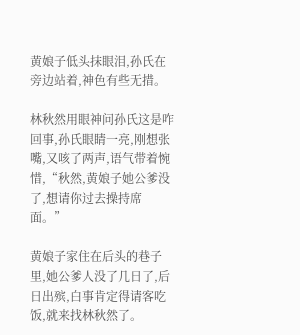黄娘子低头抹眼泪,孙氏在旁边站着,神色有些无措。

林秋然用眼神问孙氏这是咋回事,孙氏眼睛一亮,刚想张嘴,又咳了两声,语气带着惋惜,“秋然,黄娘子她公爹没了,想请你过去操持席面。”

黄娘子家住在后头的巷子里,她公爹人没了几日了,后日出殡,白事肯定得请客吃饭,就来找林秋然了。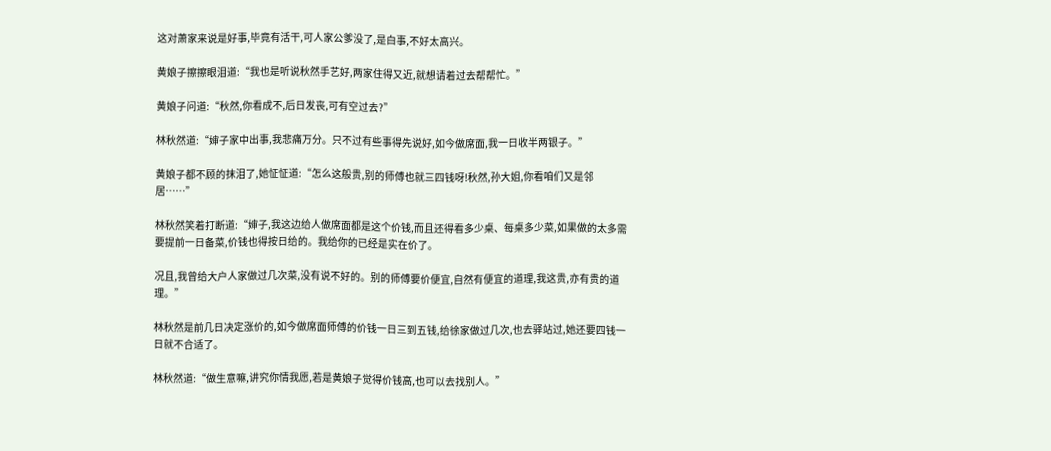这对萧家来说是好事,毕竟有活干,可人家公爹没了,是白事,不好太高兴。

黄娘子擦擦眼泪道:“我也是听说秋然手艺好,两家住得又近,就想请着过去帮帮忙。”

黄娘子问道:“秋然,你看成不,后日发丧,可有空过去?”

林秋然道:“婶子家中出事,我悲痛万分。只不过有些事得先说好,如今做席面,我一日收半两银子。”

黄娘子都不顾的抹泪了,她怔怔道:“怎么这般贵,别的师傅也就三四钱呀!秋然,孙大姐,你看咱们又是邻居……”

林秋然笑着打断道:“婶子,我这边给人做席面都是这个价钱,而且还得看多少桌、每桌多少菜,如果做的太多需要提前一日备菜,价钱也得按日给的。我给你的已经是实在价了。

况且,我曾给大户人家做过几次菜,没有说不好的。别的师傅要价便宜,自然有便宜的道理,我这贵,亦有贵的道理。”

林秋然是前几日决定涨价的,如今做席面师傅的价钱一日三到五钱,给徐家做过几次,也去驿站过,她还要四钱一日就不合适了。

林秋然道:“做生意嘛,讲究你情我愿,若是黄娘子觉得价钱高,也可以去找别人。”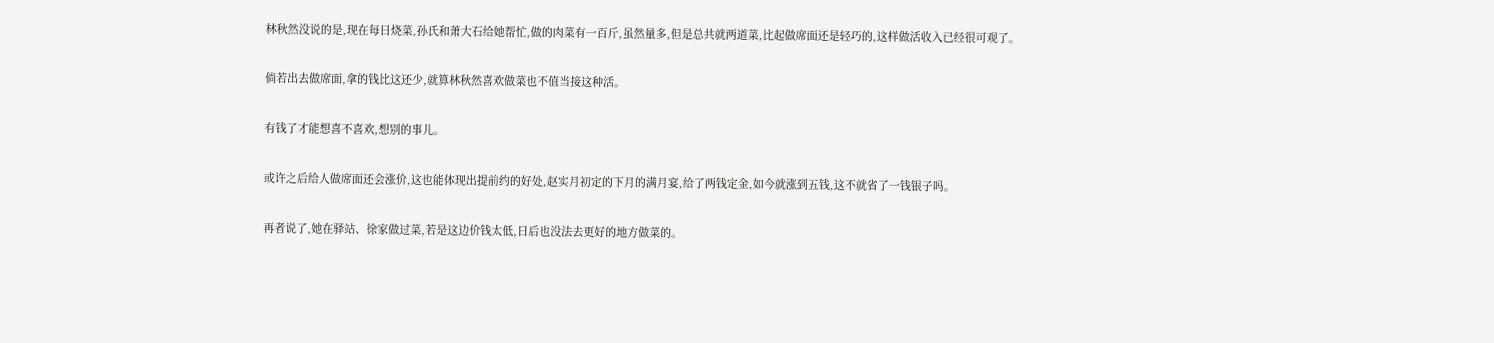林秋然没说的是,现在每日烧菜,孙氏和萧大石给她帮忙,做的肉菜有一百斤,虽然量多,但是总共就两道菜,比起做席面还是轻巧的,这样做活收入已经很可观了。

倘若出去做席面,拿的钱比这还少,就算林秋然喜欢做菜也不值当接这种活。

有钱了才能想喜不喜欢,想别的事儿。

或许之后给人做席面还会涨价,这也能体现出提前约的好处,赵实月初定的下月的满月宴,给了两钱定金,如今就涨到五钱,这不就省了一钱银子吗。

再者说了,她在驿站、徐家做过菜,若是这边价钱太低,日后也没法去更好的地方做菜的。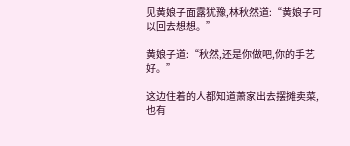见黄娘子面露犹豫,林秋然道:“黄娘子可以回去想想。”

黄娘子道:“秋然,还是你做吧,你的手艺好。”

这边住着的人都知道萧家出去摆摊卖菜,也有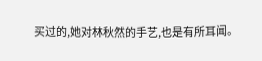买过的,她对林秋然的手艺,也是有所耳闻。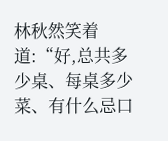林秋然笑着道:“好,总共多少桌、每桌多少菜、有什么忌口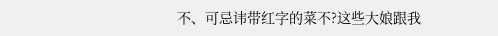不、可忌讳带红字的菜不?这些大娘跟我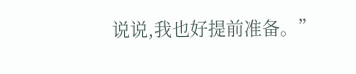说说,我也好提前准备。”